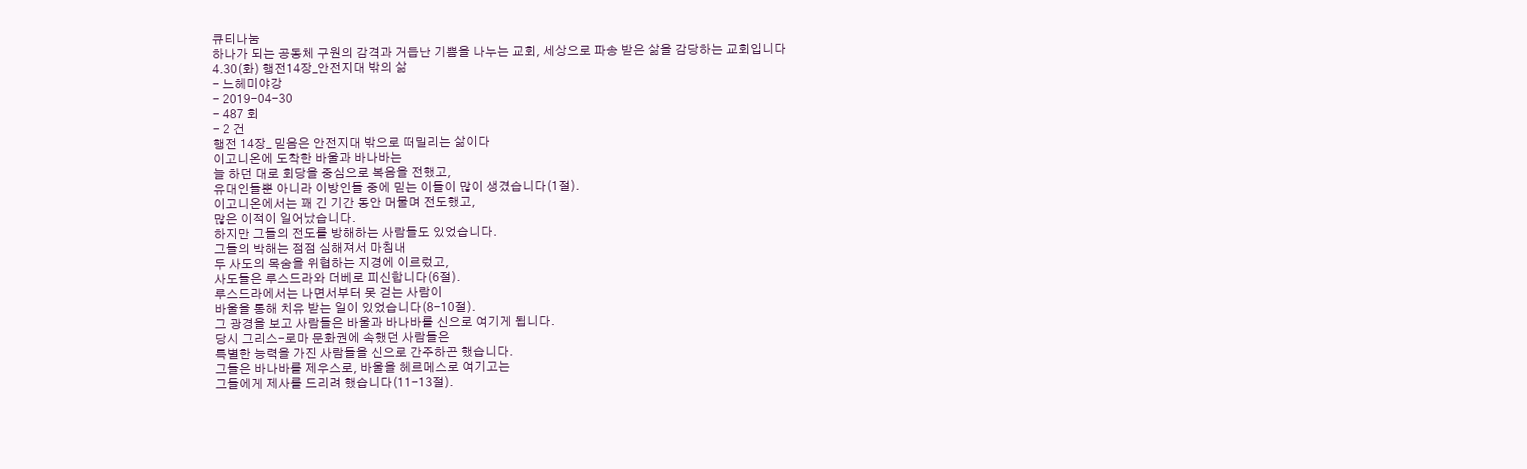큐티나눔
하나가 되는 공동체 구원의 감격과 거듭난 기쁨을 나누는 교회, 세상으로 파송 받은 삶을 감당하는 교회입니다
4.30(화) 행전14장_안전지대 밖의 삶
- 느헤미야강
- 2019-04-30
- 487 회
- 2 건
행전 14장_ 믿음은 안전지대 밖으로 떠밀리는 삶이다
이고니온에 도착한 바울과 바나바는
늘 하던 대로 회당을 중심으로 복음을 전했고,
유대인들뿐 아니라 이방인들 중에 믿는 이들이 많이 생겼습니다(1절).
이고니온에서는 꽤 긴 기간 동안 머물며 전도했고,
많은 이적이 일어났습니다.
하지만 그들의 전도를 방해하는 사람들도 있었습니다.
그들의 박해는 점점 심해져서 마침내
두 사도의 목숨을 위협하는 지경에 이르렀고,
사도들은 루스드라와 더베로 피신합니다(6절).
루스드라에서는 나면서부터 못 걷는 사람이
바울을 통해 치유 받는 일이 있었습니다(8-10절).
그 광경을 보고 사람들은 바울과 바나바를 신으로 여기게 됩니다.
당시 그리스-로마 문화권에 속했던 사람들은
특별한 능력을 가진 사람들을 신으로 간주하곤 했습니다.
그들은 바나바를 제우스로, 바울을 헤르메스로 여기고는
그들에게 제사를 드리려 했습니다(11-13절).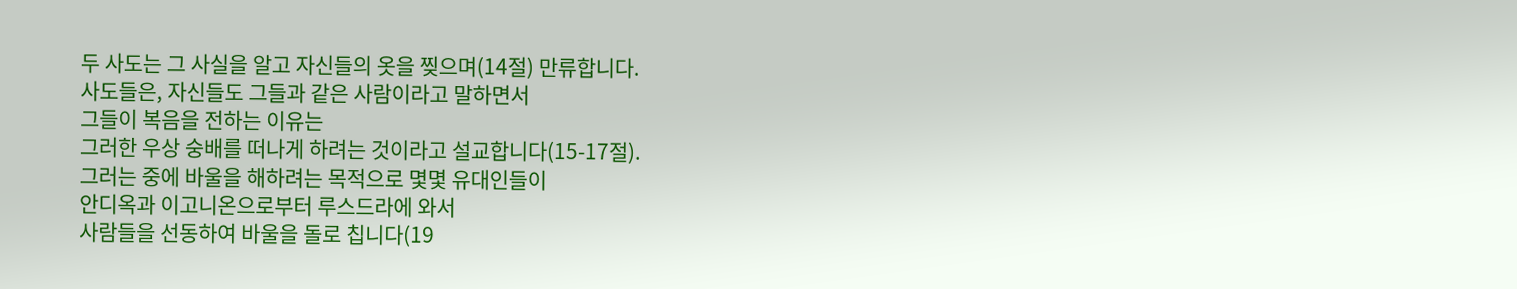두 사도는 그 사실을 알고 자신들의 옷을 찢으며(14절) 만류합니다.
사도들은, 자신들도 그들과 같은 사람이라고 말하면서
그들이 복음을 전하는 이유는
그러한 우상 숭배를 떠나게 하려는 것이라고 설교합니다(15-17절).
그러는 중에 바울을 해하려는 목적으로 몇몇 유대인들이
안디옥과 이고니온으로부터 루스드라에 와서
사람들을 선동하여 바울을 돌로 칩니다(19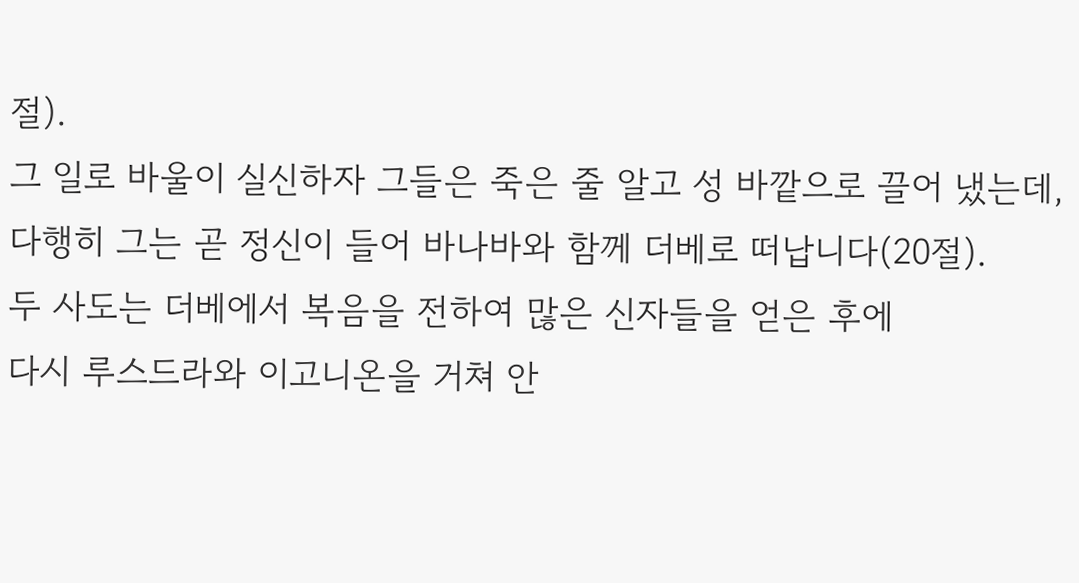절).
그 일로 바울이 실신하자 그들은 죽은 줄 알고 성 바깥으로 끌어 냈는데,
다행히 그는 곧 정신이 들어 바나바와 함께 더베로 떠납니다(20절).
두 사도는 더베에서 복음을 전하여 많은 신자들을 얻은 후에
다시 루스드라와 이고니온을 거쳐 안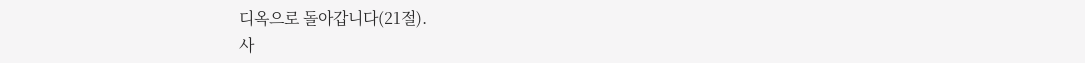디옥으로 돌아갑니다(21절).
사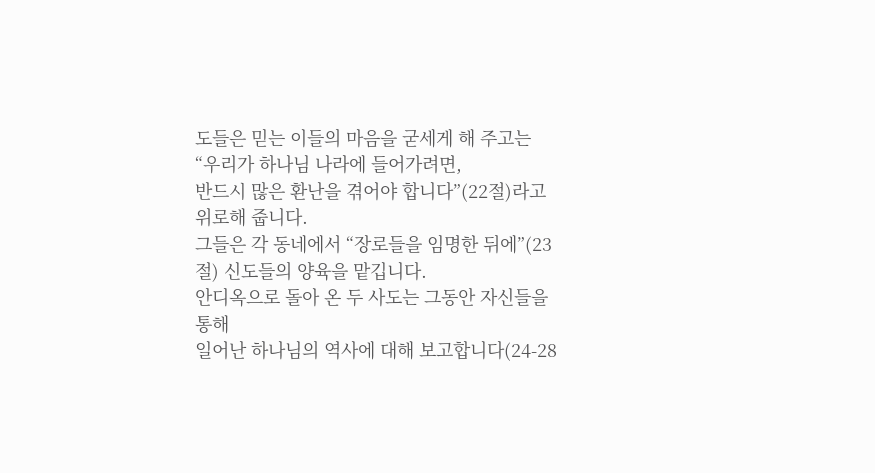도들은 믿는 이들의 마음을 굳세게 해 주고는
“우리가 하나님 나라에 들어가려면,
반드시 많은 환난을 겪어야 합니다”(22절)라고 위로해 줍니다.
그들은 각 동네에서 “장로들을 임명한 뒤에”(23절) 신도들의 양육을 맡깁니다.
안디옥으로 돌아 온 두 사도는 그동안 자신들을 통해
일어난 하나님의 역사에 대해 보고합니다(24-28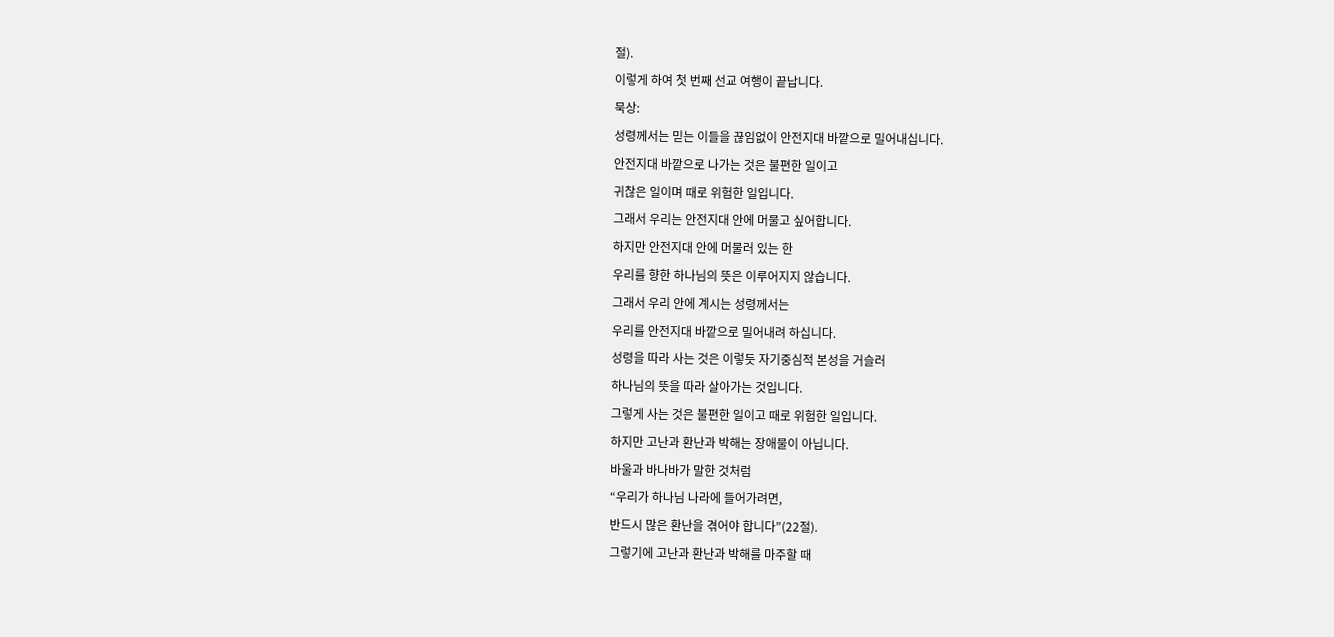절).
이렇게 하여 첫 번째 선교 여행이 끝납니다.
묵상:
성령께서는 믿는 이들을 끊임없이 안전지대 바깥으로 밀어내십니다.
안전지대 바깥으로 나가는 것은 불편한 일이고
귀찮은 일이며 때로 위험한 일입니다.
그래서 우리는 안전지대 안에 머물고 싶어합니다.
하지만 안전지대 안에 머물러 있는 한
우리를 향한 하나님의 뜻은 이루어지지 않습니다.
그래서 우리 안에 계시는 성령께서는
우리를 안전지대 바깥으로 밀어내려 하십니다.
성령을 따라 사는 것은 이렇듯 자기중심적 본성을 거슬러
하나님의 뜻을 따라 살아가는 것입니다.
그렇게 사는 것은 불편한 일이고 때로 위험한 일입니다.
하지만 고난과 환난과 박해는 장애물이 아닙니다.
바울과 바나바가 말한 것처럼
“우리가 하나님 나라에 들어가려면,
반드시 많은 환난을 겪어야 합니다”(22절).
그렇기에 고난과 환난과 박해를 마주할 때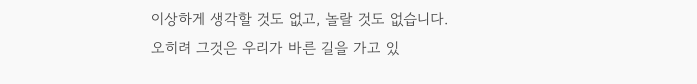이상하게 생각할 것도 없고, 놀랄 것도 없습니다.
오히려 그것은 우리가 바른 길을 가고 있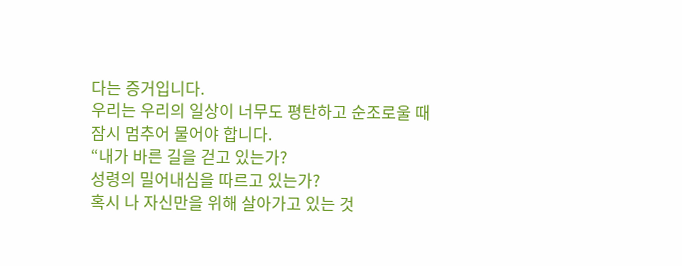다는 증거입니다.
우리는 우리의 일상이 너무도 평탄하고 순조로울 때
잠시 멈추어 물어야 합니다.
“내가 바른 길을 걷고 있는가?
성령의 밀어내심을 따르고 있는가?
혹시 나 자신만을 위해 살아가고 있는 것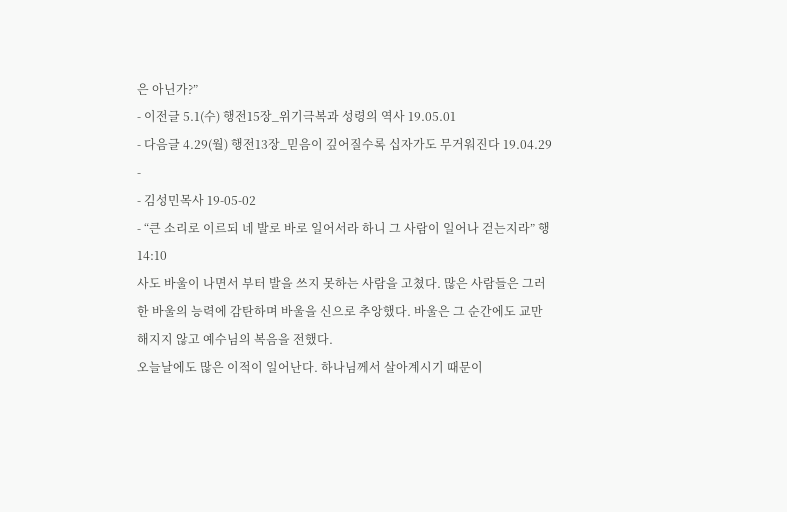은 아닌가?”
- 이전글 5.1(수) 행전15장_위기극복과 성령의 역사 19.05.01
- 다음글 4.29(월) 행전13장_믿음이 깊어질수록 십자가도 무거워진다 19.04.29
-
- 김성민목사 19-05-02
- “큰 소리로 이르되 네 발로 바로 일어서라 하니 그 사람이 일어나 걷는지라” 행14:10
사도 바울이 나면서 부터 발을 쓰지 못하는 사람을 고쳤다. 많은 사람들은 그러한 바울의 능력에 감탄하며 바울을 신으로 추앙했다. 바울은 그 순간에도 교만해지지 않고 예수님의 복음을 전했다.
오늘날에도 많은 이적이 일어난다. 하나님께서 살아계시기 때문이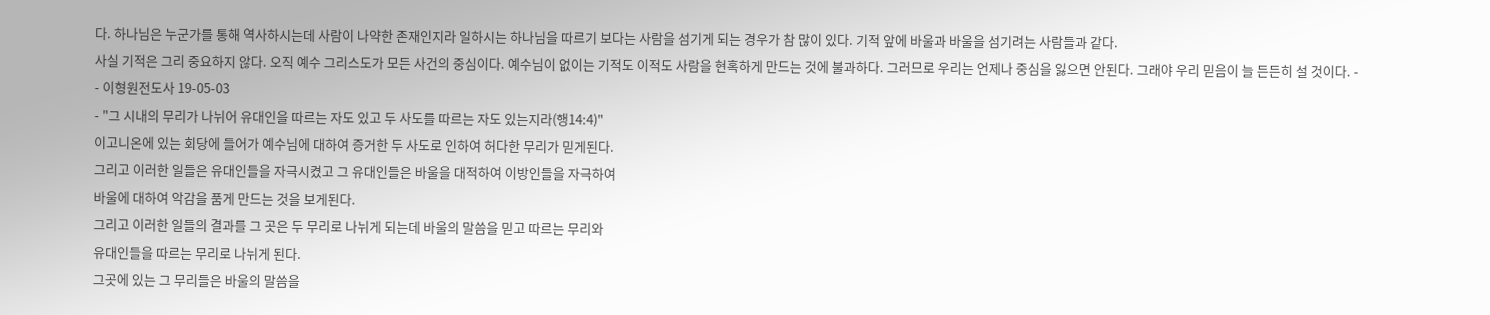다. 하나님은 누군가를 통해 역사하시는데 사람이 나약한 존재인지라 일하시는 하나님을 따르기 보다는 사람을 섬기게 되는 경우가 참 많이 있다. 기적 앞에 바울과 바울을 섬기려는 사람들과 같다.
사실 기적은 그리 중요하지 않다. 오직 예수 그리스도가 모든 사건의 중심이다. 예수님이 없이는 기적도 이적도 사람을 현혹하게 만드는 것에 불과하다. 그러므로 우리는 언제나 중심을 잃으면 안된다. 그래야 우리 믿음이 늘 든든히 설 것이다. -
- 이형원전도사 19-05-03
- "그 시내의 무리가 나뉘어 유대인을 따르는 자도 있고 두 사도를 따르는 자도 있는지라(행14:4)"
이고니온에 있는 회당에 들어가 예수님에 대하여 증거한 두 사도로 인하여 허다한 무리가 믿게된다.
그리고 이러한 일들은 유대인들을 자극시켰고 그 유대인들은 바울을 대적하여 이방인들을 자극하여
바울에 대하여 악감을 품게 만드는 것을 보게된다.
그리고 이러한 일들의 결과를 그 곳은 두 무리로 나뉘게 되는데 바울의 말씀을 믿고 따르는 무리와
유대인들을 따르는 무리로 나뉘게 된다.
그곳에 있는 그 무리들은 바울의 말씀을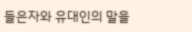들은자와 유대인의 말을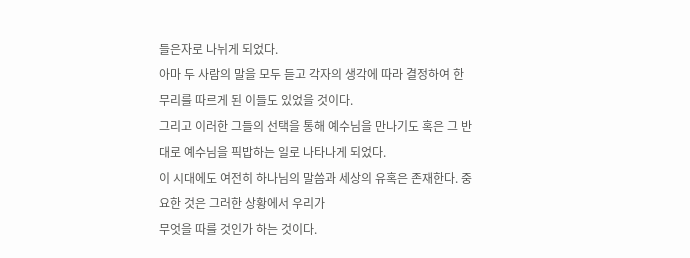들은자로 나뉘게 되었다.
아마 두 사람의 말을 모두 듣고 각자의 생각에 따라 결정하여 한 무리를 따르게 된 이들도 있었을 것이다.
그리고 이러한 그들의 선택을 통해 예수님을 만나기도 혹은 그 반대로 예수님을 픽밥하는 일로 나타나게 되었다.
이 시대에도 여전히 하나님의 말씀과 세상의 유혹은 존재한다. 중요한 것은 그러한 상황에서 우리가
무엇을 따를 것인가 하는 것이다.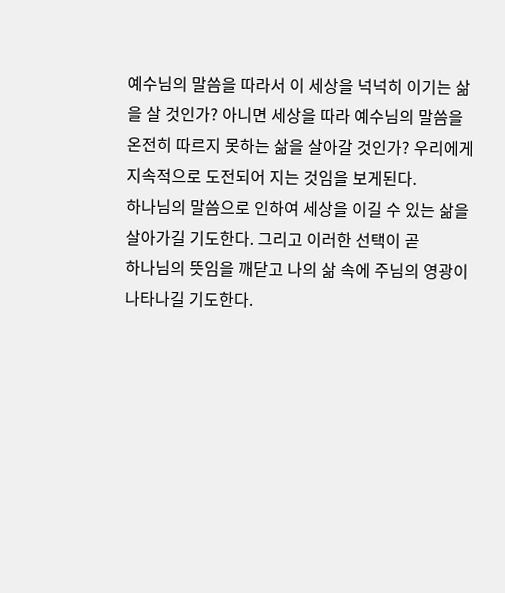예수님의 말씀을 따라서 이 세상을 넉넉히 이기는 삶을 살 것인가? 아니면 세상을 따라 예수님의 말씀을
온전히 따르지 못하는 삶을 살아갈 것인가? 우리에게 지속적으로 도전되어 지는 것임을 보게된다.
하나님의 말씀으로 인하여 세상을 이길 수 있는 삶을 살아가길 기도한다. 그리고 이러한 선택이 곧
하나님의 뜻임을 깨닫고 나의 삶 속에 주님의 영광이 나타나길 기도한다.